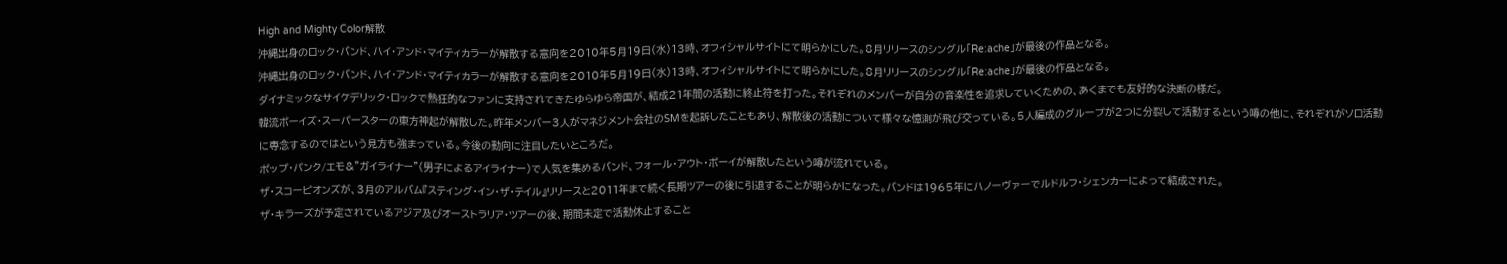High and Mighty Color解散
沖縄出身のロック・バンド、ハイ・アンド・マイティカラーが解散する意向を2010年5月19日(水)13時、オフィシャルサイトにて明らかにした。8月リリースのシングル「Re:ache」が最後の作品となる。
沖縄出身のロック・バンド、ハイ・アンド・マイティカラーが解散する意向を2010年5月19日(水)13時、オフィシャルサイトにて明らかにした。8月リリースのシングル「Re:ache」が最後の作品となる。
ダイナミックなサイケデリック・ロックで熱狂的なファンに支持されてきたゆらゆら帝国が、結成21年間の活動に終止符を打った。それぞれのメンバーが自分の音楽性を追求していくための、あくまでも友好的な決断の様だ。
韓流ボーイズ・スーパースターの東方神起が解散した。昨年メンバー3人がマネジメント会社のSMを起訴したこともあり、解散後の活動について様々な憶測が飛び交っている。5人編成のグループが2つに分裂して活動するという噂の他に、それぞれがソロ活動に専念するのではという見方も強まっている。今後の動向に注目したいところだ。
ポップ・パンク/エモ&”ガイライナー”(男子によるアイライナー)で人気を集めるバンド、フォール・アウト・ボーイが解散したという噂が流れている。
ザ・スコーピオンズが、3月のアルバム『スティング・イン・ザ・テイル』リリースと2011年まで続く長期ツアーの後に引退することが明らかになった。バンドは1965年にハノーヴァーでルドルフ・シェンカーによって結成された。
ザ・キラーズが予定されているアジア及びオーストラリア・ツアーの後、期間未定で活動休止すること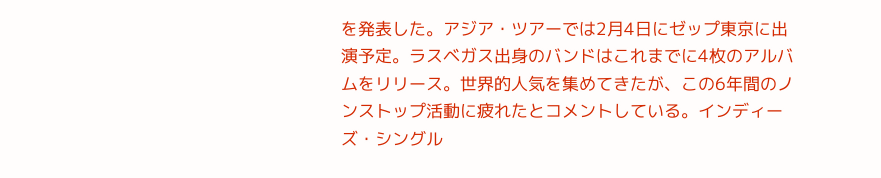を発表した。アジア・ツアーでは2月4日にゼップ東京に出演予定。ラスベガス出身のバンドはこれまでに4枚のアルバムをリリース。世界的人気を集めてきたが、この6年間のノンストップ活動に疲れたとコメントしている。インディーズ・シングル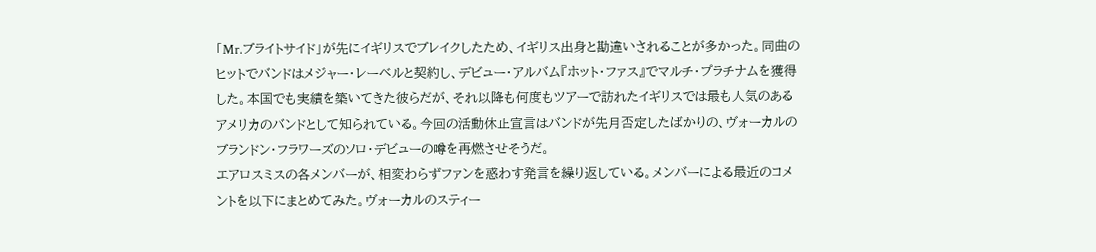「Mr.ブライトサイド」が先にイギリスでブレイクしたため、イギリス出身と勘違いされることが多かった。同曲のヒットでバンドはメジャー・レーベルと契約し、デビュー・アルバム『ホット・ファス』でマルチ・プラチナムを獲得した。本国でも実績を築いてきた彼らだが、それ以降も何度もツアーで訪れたイギリスでは最も人気のあるアメリカのバンドとして知られている。今回の活動休止宣言はバンドが先月否定したばかりの、ヴォーカルのブランドン・フラワーズのソロ・デビューの噂を再燃させそうだ。
エアロスミスの各メンバーが、相変わらずファンを惑わす発言を繰り返している。メンバーによる最近のコメントを以下にまとめてみた。ヴォーカルのスティー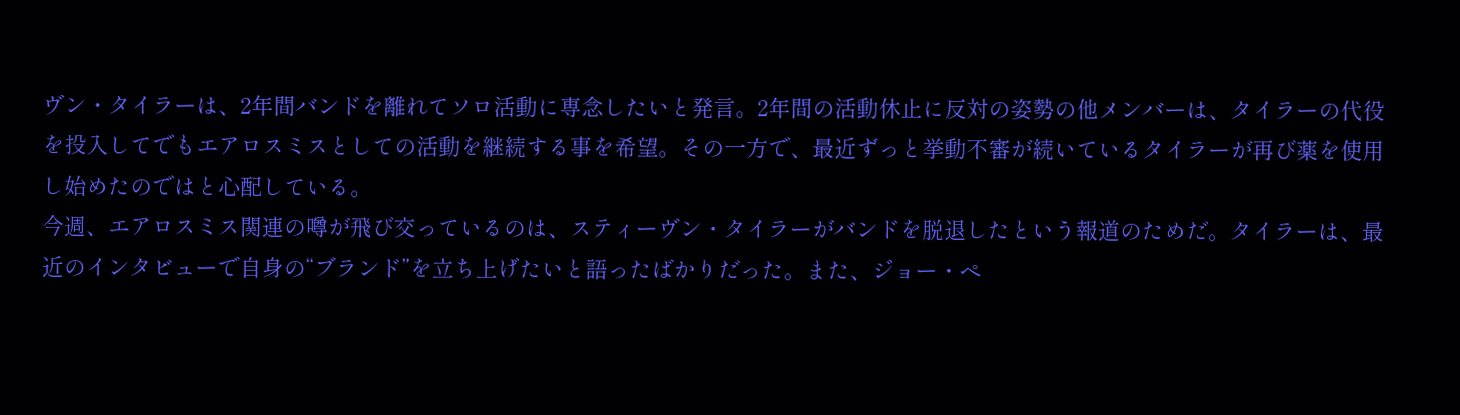ヴン・タイラーは、2年間バンドを離れてソロ活動に専念したいと発言。2年間の活動休止に反対の姿勢の他メンバーは、タイラーの代役を投入してでもエアロスミスとしての活動を継続する事を希望。その一方で、最近ずっと挙動不審が続いているタイラーが再び薬を使用し始めたのではと心配している。
今週、エアロスミス関連の噂が飛び交っているのは、スティーヴン・タイラーがバンドを脱退したという報道のためだ。タイラーは、最近のインタビューで自身の“ブランド”を立ち上げたいと語ったばかりだった。また、ジョー・ペ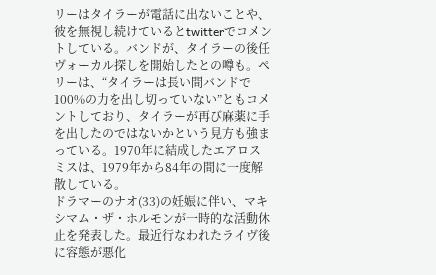リーはタイラーが電話に出ないことや、彼を無視し続けているとtwitterでコメントしている。バンドが、タイラーの後任ヴォーカル探しを開始したとの噂も。ペリーは、“タイラーは長い間バンドで100%の力を出し切っていない”ともコメントしており、タイラーが再び麻薬に手を出したのではないかという見方も強まっている。1970年に結成したエアロスミスは、1979年から84年の間に一度解散している。
ドラマーのナオ(33)の妊娠に伴い、マキシマム・ザ・ホルモンが一時的な活動休止を発表した。最近行なわれたライヴ後に容態が悪化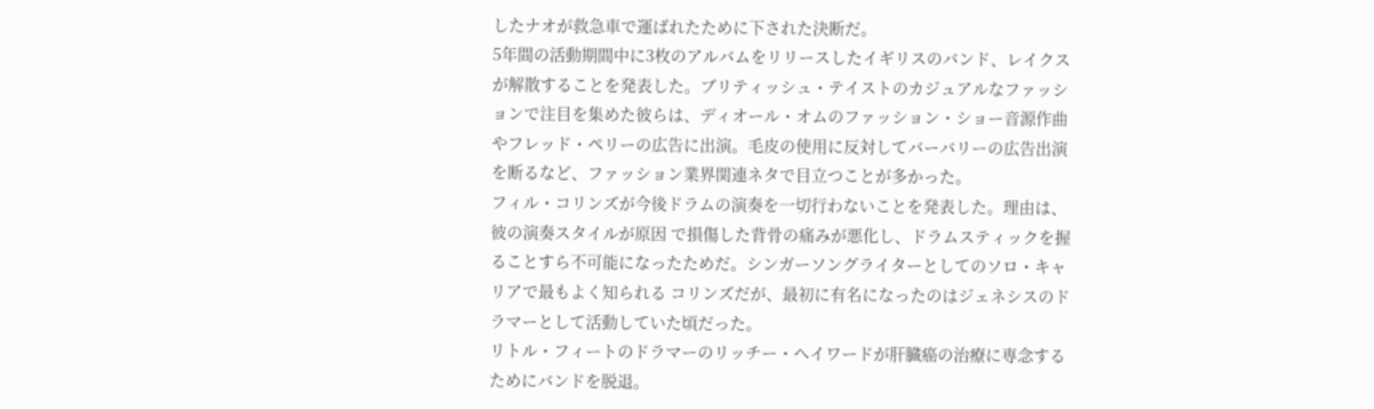したナオが救急車で運ばれたために下された決断だ。
5年間の活動期間中に3枚のアルバムをリリースしたイギリスのバンド、レイクスが解散することを発表した。ブリティッシュ・テイストのカジュアルなファッションで注目を集めた彼らは、ディオール・オムのファッション・ショー音源作曲やフレッド・ペリーの広告に出演。毛皮の使用に反対してバーバリーの広告出演を断るなど、ファッション業界関連ネタで目立つことが多かった。
フィル・コリンズが今後ドラムの演奏を一切行わないことを発表した。理由は、彼の演奏スタイルが原因 で損傷した背骨の痛みが悪化し、ドラムスティックを握ることすら不可能になったためだ。シンガーソングライターとしてのソロ・キャリアで最もよく知られる コリンズだが、最初に有名になったのはジェネシスのドラマーとして活動していた頃だった。
リトル・フィートのドラマーのリッチー・ヘイワードが肝臓癌の治療に専念するためにバンドを脱退。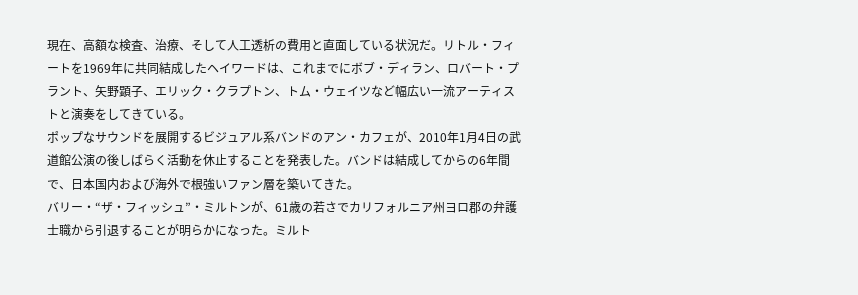現在、高額な検査、治療、そして人工透析の費用と直面している状況だ。リトル・フィートを1969年に共同結成したヘイワードは、これまでにボブ・ディラン、ロバート・プラント、矢野顕子、エリック・クラプトン、トム・ウェイツなど幅広い一流アーティストと演奏をしてきている。
ポップなサウンドを展開するビジュアル系バンドのアン・カフェが、2010年1月4日の武道館公演の後しばらく活動を休止することを発表した。バンドは結成してからの6年間で、日本国内および海外で根強いファン層を築いてきた。
バリー・“ザ・フィッシュ”・ミルトンが、61歳の若さでカリフォルニア州ヨロ郡の弁護士職から引退することが明らかになった。ミルト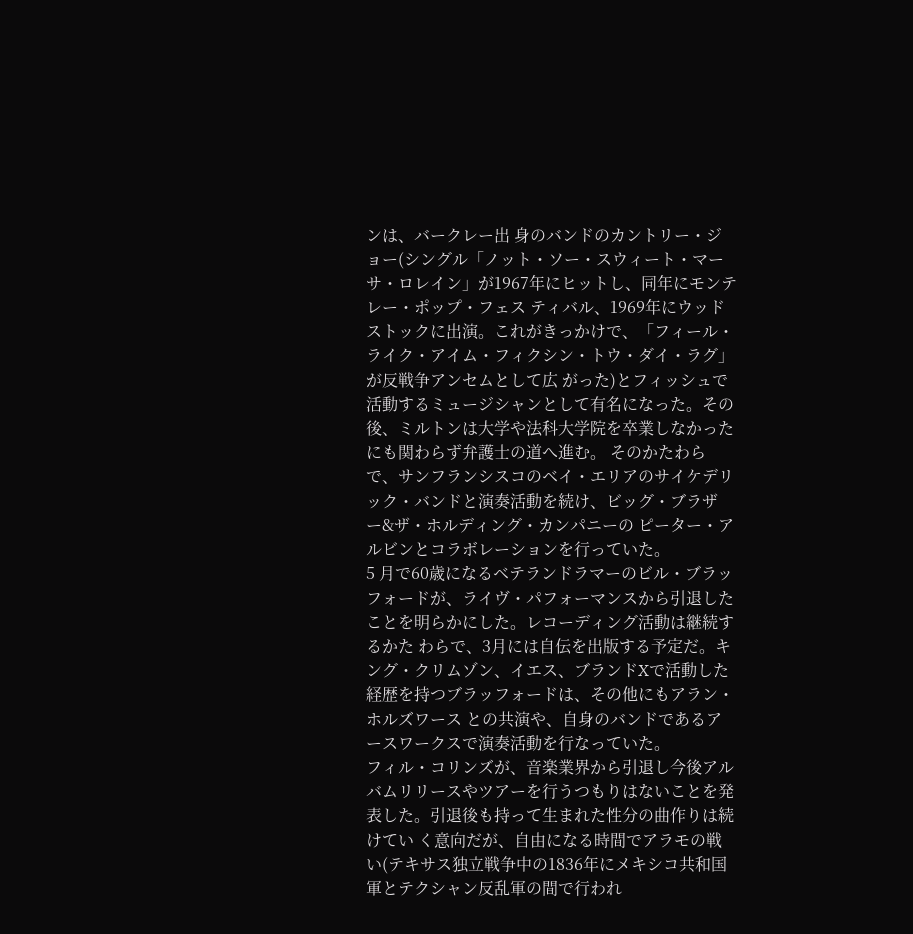ンは、バークレー出 身のバンドのカントリー・ジョー(シングル「ノット・ソー・スウィート・マーサ・ロレイン」が1967年にヒットし、同年にモンテレー・ポップ・フェス ティバル、1969年にウッドストックに出演。これがきっかけで、「フィール・ライク・アイム・フィクシン・トウ・ダイ・ラグ」が反戦争アンセムとして広 がった)とフィッシュで活動するミュージシャンとして有名になった。その後、ミルトンは大学や法科大学院を卒業しなかったにも関わらず弁護士の道へ進む。 そのかたわらで、サンフランシスコのベイ・エリアのサイケデリック・バンドと演奏活動を続け、ビッグ・ブラザー&ザ・ホルディング・カンパニーの ピーター・アルビンとコラボレーションを行っていた。
5 月で60歳になるベテランドラマーのビル・ブラッフォードが、ライヴ・パフォーマンスから引退したことを明らかにした。レコーディング活動は継続するかた わらで、3月には自伝を出版する予定だ。キング・クリムゾン、イエス、ブランドXで活動した経歴を持つブラッフォードは、その他にもアラン・ホルズワース との共演や、自身のバンドであるアースワークスで演奏活動を行なっていた。
フィル・コリンズが、音楽業界から引退し今後アルバムリリースやツアーを行うつもりはないことを発表した。引退後も持って生まれた性分の曲作りは続けてい く意向だが、自由になる時間でアラモの戦い(テキサス独立戦争中の1836年にメキシコ共和国軍とテクシャン反乱軍の間で行われ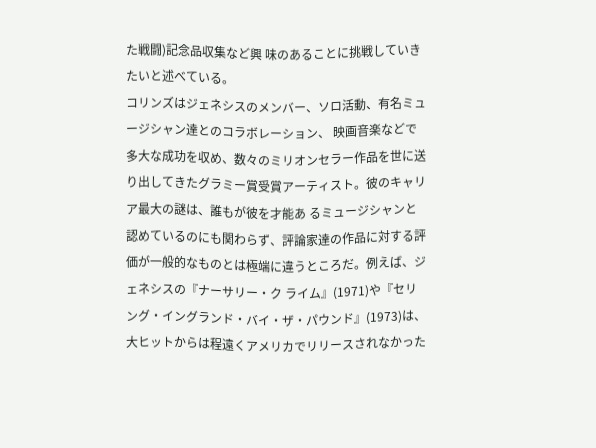た戦闘)記念品収集など興 味のあることに挑戦していきたいと述べている。
コリンズはジェネシスのメンバー、ソロ活動、有名ミュージシャン達とのコラボレーション、 映画音楽などで多大な成功を収め、数々のミリオンセラー作品を世に送り出してきたグラミー賞受賞アーティスト。彼のキャリア最大の謎は、誰もが彼を才能あ るミュージシャンと認めているのにも関わらず、評論家達の作品に対する評価が一般的なものとは極端に違うところだ。例えば、ジェネシスの『ナーサリー・ク ライム』(1971)や『セリング・イングランド・バイ・ザ・パウンド』(1973)は、大ヒットからは程遠くアメリカでリリースされなかった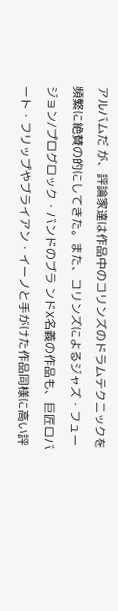アルバムだ が、評論家達は作品中のコリンズのドラムテクニックを頻繁に絶賛の的にしてきた。また、コリンズによるジャズ・フュージョン/プログロック・バンドのブラ ンドX名義の作品も、巨匠ロバート・フリップやブライアン・イーノと手がけた作品同様に高い評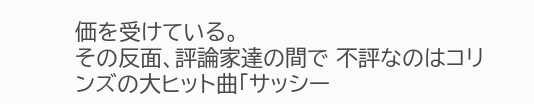価を受けている。
その反面、評論家達の間で 不評なのはコリンズの大ヒット曲「サッシー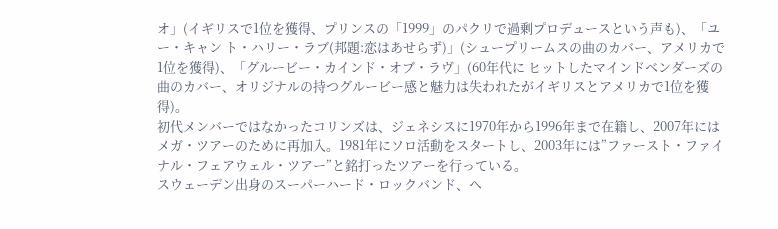オ」(イギリスで1位を獲得、プリンスの「1999」のパクリで過剰プロデュースという声も)、「ユー・キャン ト・ハリー・ラブ(邦題:恋はあせらず)」(シュープリームスの曲のカバー、アメリカで1位を獲得)、「グルービー・カインド・オブ・ラヴ」(60年代に ヒットしたマインドベンダーズの曲のカバー、オリジナルの持つグルービー感と魅力は失われたがイギリスとアメリカで1位を獲得)。
初代メンバーではなかったコリンズは、ジェネシスに1970年から1996年まで在籍し、2007年にはメガ・ツアーのために再加入。1981年にソロ活動をスタートし、2003年には”ファースト・ファイナル・フェアウェル・ツアー”と銘打ったツアーを行っている。
スウェーデン出身のスーパーハード・ロックバンド、ヘ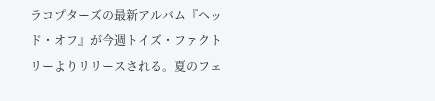ラコプターズの最新アルバム『ヘッド・オフ』が今週トイズ・ファクトリーよりリリースされる。夏のフェ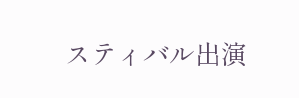スティバル出演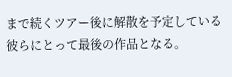まで続くツアー後に解散を予定している彼らにとって最後の作品となる。